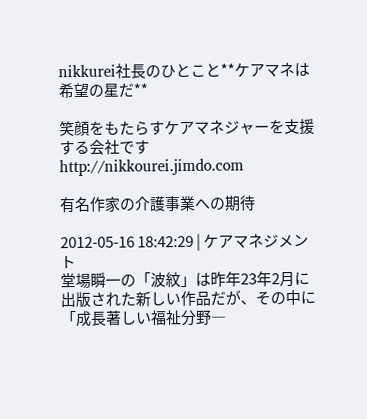nikkurei社長のひとこと**ケアマネは希望の星だ**

笑顔をもたらすケアマネジャーを支援する会社です
http://nikkourei.jimdo.com

有名作家の介護事業への期待

2012-05-16 18:42:29 | ケアマネジメント
堂場瞬一の「波紋」は昨年23年2月に出版された新しい作品だが、その中に「成長著しい福祉分野―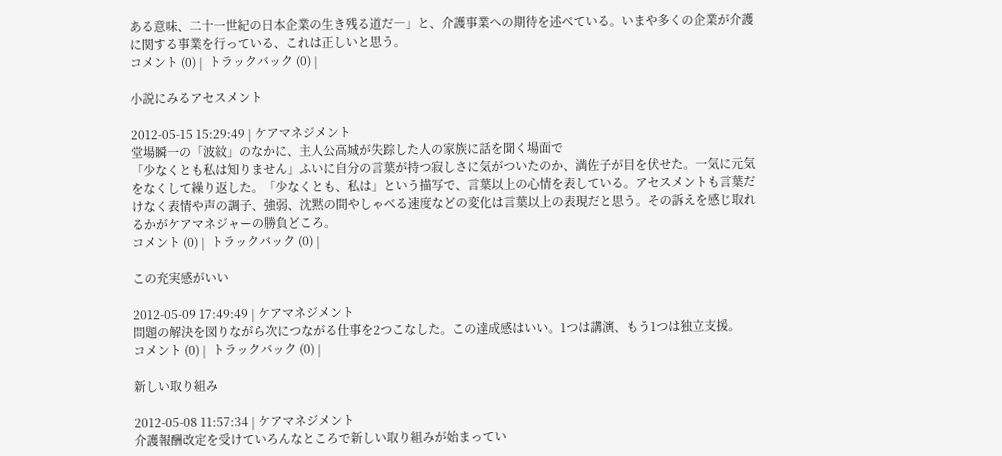ある意味、二十一世紀の日本企業の生き残る道だ―」と、介護事業への期待を述べている。いまや多くの企業が介護に関する事業を行っている、これは正しいと思う。
コメント (0) |  トラックバック (0) |

小説にみるアセスメント

2012-05-15 15:29:49 | ケアマネジメント
堂場瞬一の「波紋」のなかに、主人公高城が失踪した人の家族に話を聞く場面で
「少なくとも私は知りません」ふいに自分の言葉が持つ寂しさに気がついたのか、満佐子が目を伏せた。一気に元気をなくして繰り返した。「少なくとも、私は」という描写で、言葉以上の心情を表している。アセスメントも言葉だけなく表情や声の調子、強弱、沈黙の間やしゃべる速度などの変化は言葉以上の表現だと思う。その訴えを感じ取れるかがケアマネジャーの勝負どころ。
コメント (0) |  トラックバック (0) |

この充実感がいい

2012-05-09 17:49:49 | ケアマネジメント
問題の解決を図りながら次につながる仕事を2つこなした。この達成感はいい。1つは講演、もう1つは独立支援。
コメント (0) |  トラックバック (0) |

新しい取り組み

2012-05-08 11:57:34 | ケアマネジメント
介護報酬改定を受けていろんなところで新しい取り組みが始まってい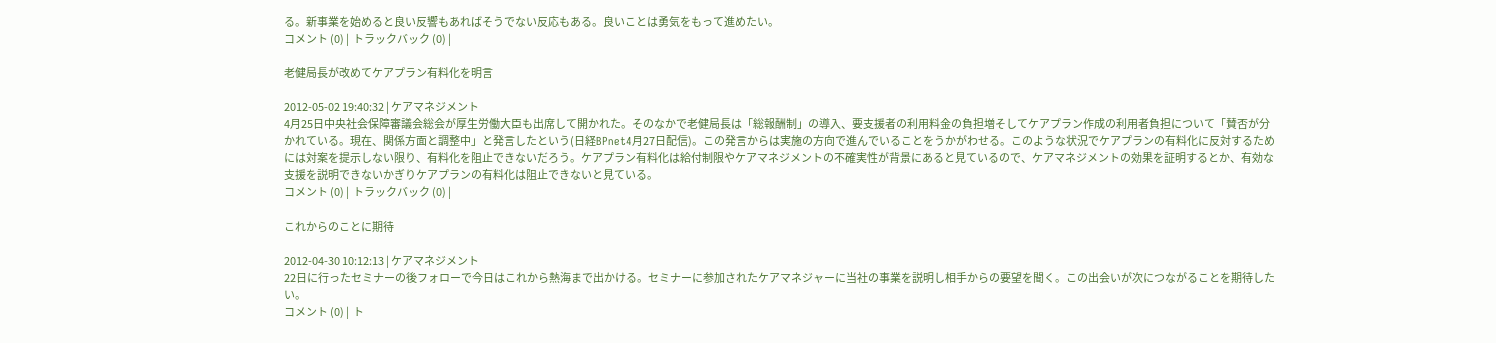る。新事業を始めると良い反響もあればそうでない反応もある。良いことは勇気をもって進めたい。
コメント (0) |  トラックバック (0) |

老健局長が改めてケアプラン有料化を明言

2012-05-02 19:40:32 | ケアマネジメント
4月25日中央社会保障審議会総会が厚生労働大臣も出席して開かれた。そのなかで老健局長は「総報酬制」の導入、要支援者の利用料金の負担増そしてケアプラン作成の利用者負担について「賛否が分かれている。現在、関係方面と調整中」と発言したという(日経BPnet4月27日配信)。この発言からは実施の方向で進んでいることをうかがわせる。このような状況でケアプランの有料化に反対するためには対案を提示しない限り、有料化を阻止できないだろう。ケアプラン有料化は給付制限やケアマネジメントの不確実性が背景にあると見ているので、ケアマネジメントの効果を証明するとか、有効な支援を説明できないかぎりケアプランの有料化は阻止できないと見ている。
コメント (0) |  トラックバック (0) |

これからのことに期待

2012-04-30 10:12:13 | ケアマネジメント
22日に行ったセミナーの後フォローで今日はこれから熱海まで出かける。セミナーに参加されたケアマネジャーに当社の事業を説明し相手からの要望を聞く。この出会いが次につながることを期待したい。
コメント (0) |  ト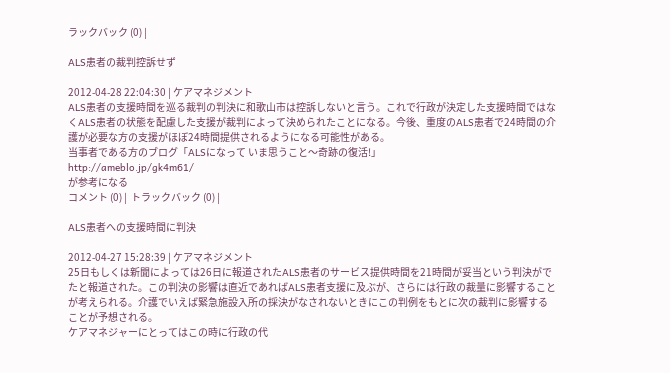ラックバック (0) |

ALS患者の裁判控訴せず

2012-04-28 22:04:30 | ケアマネジメント
ALS患者の支援時間を巡る裁判の判決に和歌山市は控訴しないと言う。これで行政が決定した支援時間ではなくALS患者の状態を配慮した支援が裁判によって決められたことになる。今後、重度のALS患者で24時間の介護が必要な方の支援がほぼ24時間提供されるようになる可能性がある。
当事者である方のブログ「ALSになって いま思うこと〜奇跡の復活!」
http://ameblo.jp/gk4m61/
が参考になる
コメント (0) |  トラックバック (0) |

ALS患者への支援時間に判決

2012-04-27 15:28:39 | ケアマネジメント
25日もしくは新聞によっては26日に報道されたALS患者のサービス提供時間を21時間が妥当という判決がでたと報道された。この判決の影響は直近であればALS患者支援に及ぶが、さらには行政の裁量に影響することが考えられる。介護でいえば緊急施設入所の採決がなされないときにこの判例をもとに次の裁判に影響することが予想される。
ケアマネジャーにとってはこの時に行政の代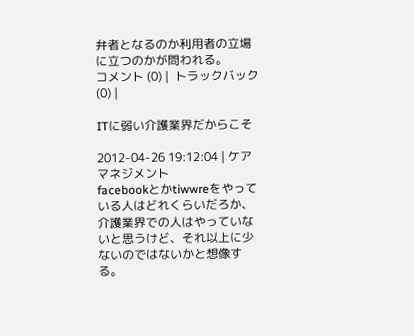弁者となるのか利用者の立場に立つのかが問われる。
コメント (0) |  トラックバック (0) |

ITに弱い介護業界だからこそ

2012-04-26 19:12:04 | ケアマネジメント
facebookとかtiwwreをやっている人はどれくらいだろか、介護業界での人はやっていないと思うけど、それ以上に少ないのではないかと想像する。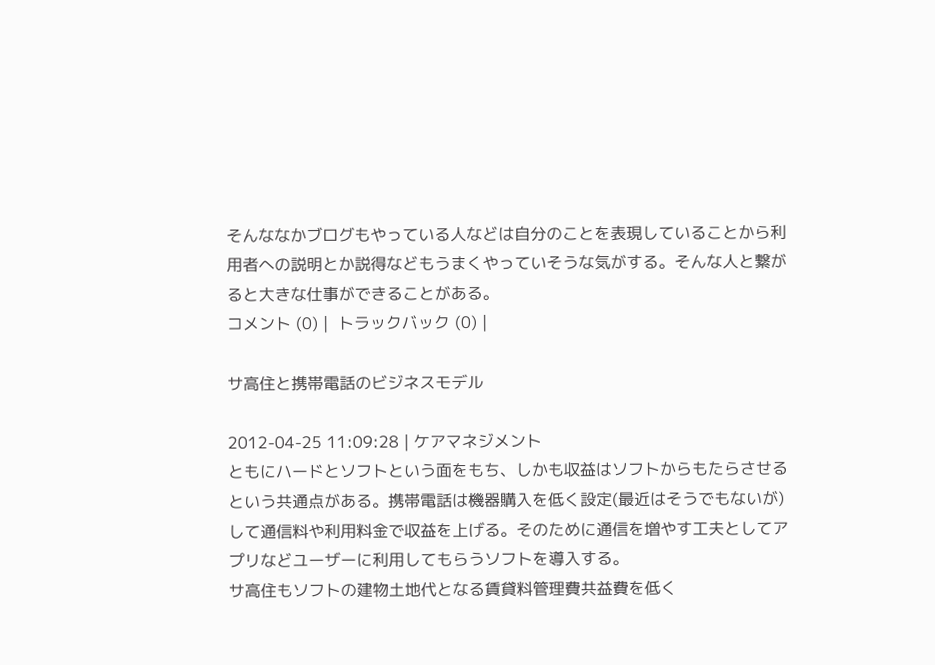そんななかブログもやっている人などは自分のことを表現していることから利用者への説明とか説得などもうまくやっていそうな気がする。そんな人と繋がると大きな仕事ができることがある。
コメント (0) |  トラックバック (0) |

サ高住と携帯電話のビジネスモデル

2012-04-25 11:09:28 | ケアマネジメント
ともにハードとソフトという面をもち、しかも収益はソフトからもたらさせるという共通点がある。携帯電話は機器購入を低く設定(最近はそうでもないが)して通信料や利用料金で収益を上げる。そのために通信を増やす工夫としてアプリなどユーザーに利用してもらうソフトを導入する。
サ高住もソフトの建物土地代となる賃貸料管理費共益費を低く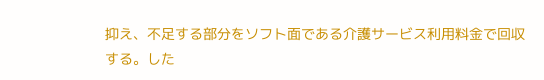抑え、不足する部分をソフト面である介護サービス利用料金で回収する。した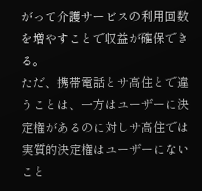がって介護サービスの利用回数を増やすことで収益が確保できる。
ただ、携帯電話とサ高住とで違うことは、一方はユーザーに決定権があるのに対しサ高住では実質的決定権はユーザーにないこと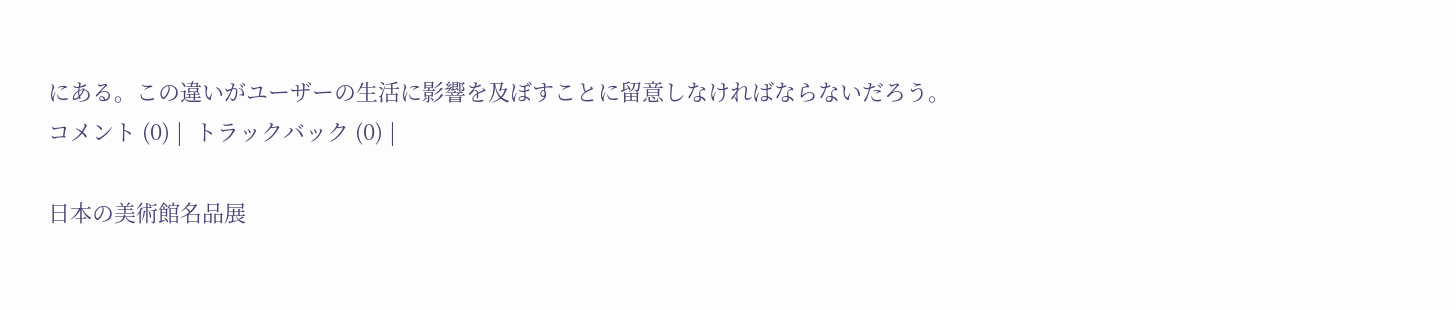にある。この違いがユーザーの生活に影響を及ぼすことに留意しなければならないだろう。
コメント (0) |  トラックバック (0) |

日本の美術館名品展